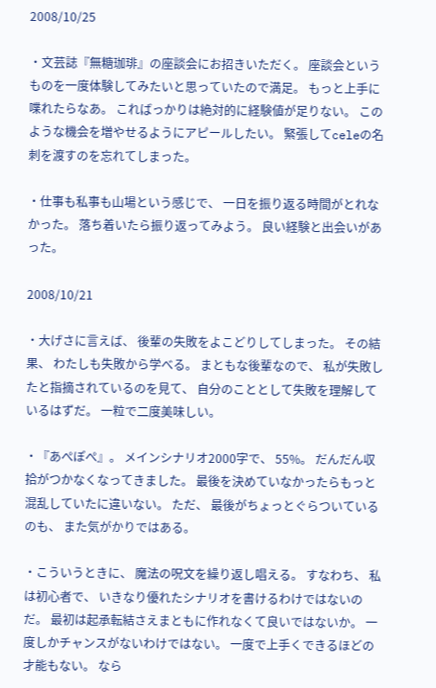2008/10/25

・文芸誌『無糖珈琲』の座談会にお招きいただく。 座談会というものを一度体験してみたいと思っていたので満足。 もっと上手に喋れたらなあ。 こればっかりは絶対的に経験値が足りない。 このような機会を増やせるようにアピールしたい。 緊張してceleの名刺を渡すのを忘れてしまった。

・仕事も私事も山場という感じで、 一日を振り返る時間がとれなかった。 落ち着いたら振り返ってみよう。 良い経験と出会いがあった。

2008/10/21

・大げさに言えば、 後輩の失敗をよこどりしてしまった。 その結果、 わたしも失敗から学べる。 まともな後輩なので、 私が失敗したと指摘されているのを見て、 自分のこととして失敗を理解しているはずだ。 一粒で二度美味しい。

・『あぺぽぺ』。 メインシナリオ2000字で、 55%。 だんだん収拾がつかなくなってきました。 最後を決めていなかったらもっと混乱していたに違いない。 ただ、 最後がちょっとぐらついているのも、 また気がかりではある。

・こういうときに、 魔法の呪文を繰り返し唱える。 すなわち、 私は初心者で、 いきなり優れたシナリオを書けるわけではないのだ。 最初は起承転結さえまともに作れなくて良いではないか。 一度しかチャンスがないわけではない。 一度で上手くできるほどの才能もない。 なら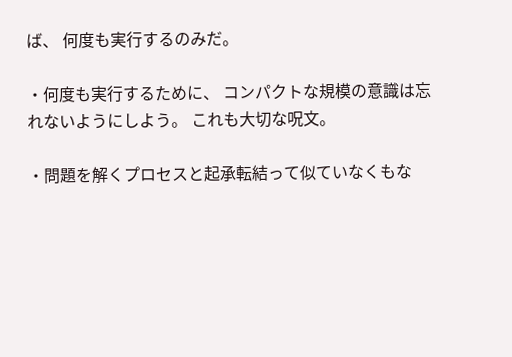ば、 何度も実行するのみだ。

・何度も実行するために、 コンパクトな規模の意識は忘れないようにしよう。 これも大切な呪文。

・問題を解くプロセスと起承転結って似ていなくもな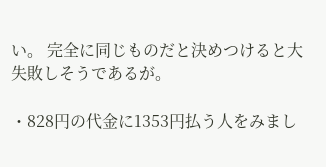い。 完全に同じものだと決めつけると大失敗しそうであるが。

・828円の代金に1353円払う人をみまし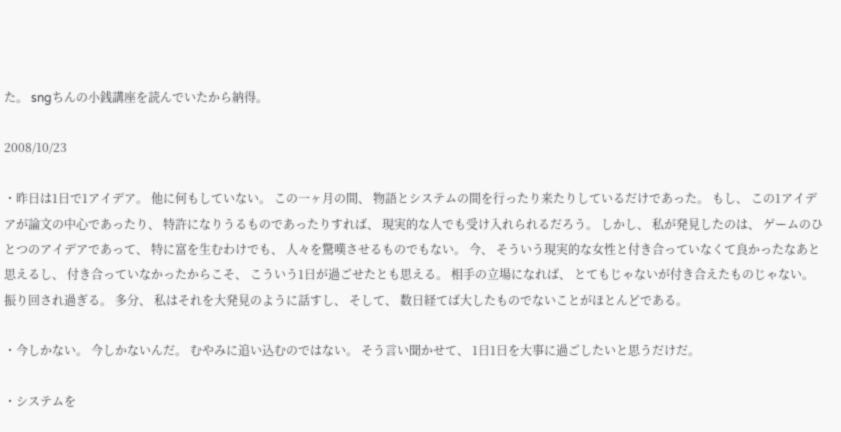た。 sngちんの小銭講座を読んでいたから納得。

2008/10/23

・昨日は1日で1アイデア。 他に何もしていない。 この一ヶ月の間、 物語とシステムの間を行ったり来たりしているだけであった。 もし、 この1アイデアが論文の中心であったり、 特許になりうるものであったりすれば、 現実的な人でも受け入れられるだろう。 しかし、 私が発見したのは、 ゲームのひとつのアイデアであって、 特に富を生むわけでも、 人々を驚嘆させるものでもない。 今、 そういう現実的な女性と付き合っていなくて良かったなあと思えるし、 付き合っていなかったからこそ、 こういう1日が過ごせたとも思える。 相手の立場になれば、 とてもじゃないが付き合えたものじゃない。 振り回され過ぎる。 多分、 私はそれを大発見のように話すし、 そして、 数日経てば大したものでないことがほとんどである。

・今しかない。 今しかないんだ。 むやみに追い込むのではない。 そう言い聞かせて、 1日1日を大事に過ごしたいと思うだけだ。

・システムを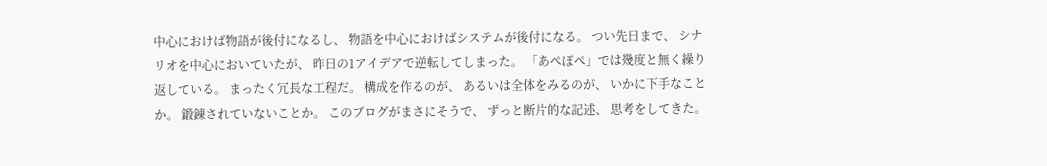中心におけば物語が後付になるし、 物語を中心におけばシステムが後付になる。 つい先日まで、 シナリオを中心においていたが、 昨日の1アイデアで逆転してしまった。 「あぺぽぺ」では幾度と無く繰り返している。 まったく冗長な工程だ。 構成を作るのが、 あるいは全体をみるのが、 いかに下手なことか。 鍛錬されていないことか。 このブログがまさにそうで、 ずっと断片的な記述、 思考をしてきた。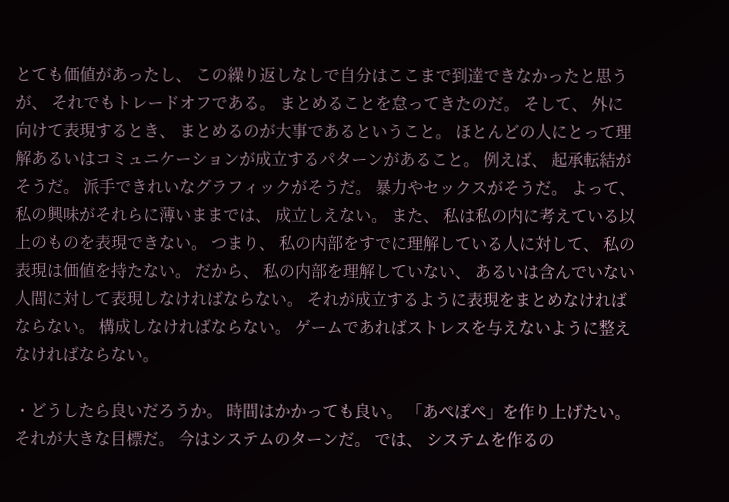とても価値があったし、 この繰り返しなしで自分はここまで到達できなかったと思うが、 それでもトレードオフである。 まとめることを怠ってきたのだ。 そして、 外に向けて表現するとき、 まとめるのが大事であるということ。 ほとんどの人にとって理解あるいはコミュニケーションが成立するパターンがあること。 例えば、 起承転結がそうだ。 派手できれいなグラフィックがそうだ。 暴力やセックスがそうだ。 よって、 私の興味がそれらに薄いままでは、 成立しえない。 また、 私は私の内に考えている以上のものを表現できない。 つまり、 私の内部をすでに理解している人に対して、 私の表現は価値を持たない。 だから、 私の内部を理解していない、 あるいは含んでいない人間に対して表現しなければならない。 それが成立するように表現をまとめなければならない。 構成しなければならない。 ゲームであればストレスを与えないように整えなければならない。

・どうしたら良いだろうか。 時間はかかっても良い。 「あぺぽぺ」を作り上げたい。 それが大きな目標だ。 今はシステムのターンだ。 では、 システムを作るの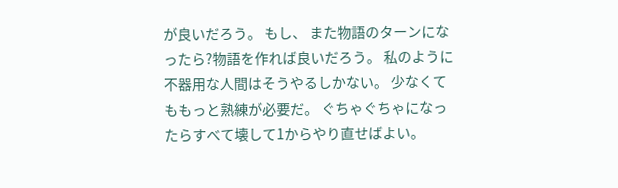が良いだろう。 もし、 また物語のターンになったら?物語を作れば良いだろう。 私のように不器用な人間はそうやるしかない。 少なくてももっと熟練が必要だ。 ぐちゃぐちゃになったらすべて壊して1からやり直せばよい。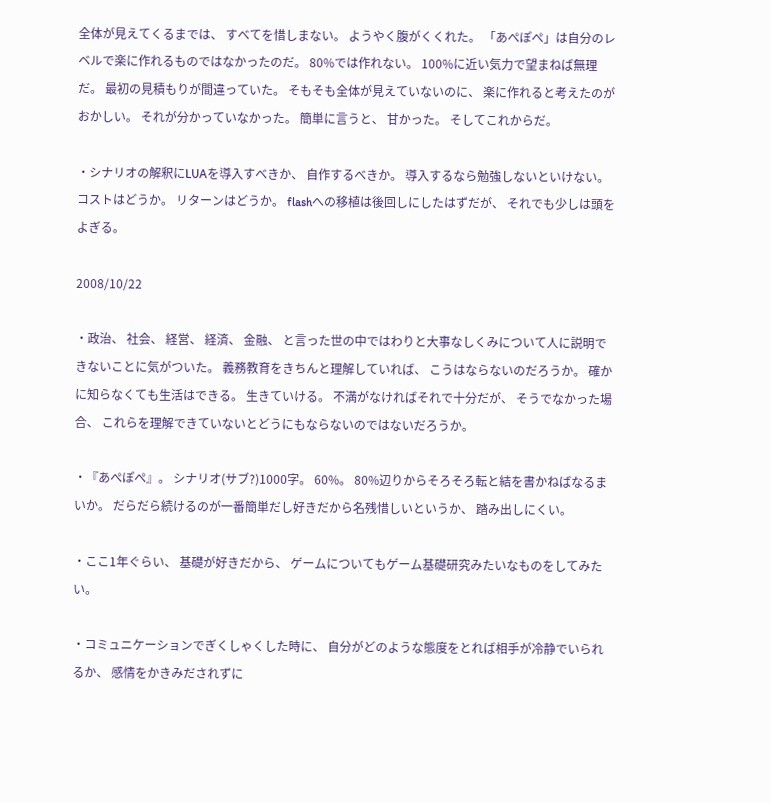全体が見えてくるまでは、 すべてを惜しまない。 ようやく腹がくくれた。 「あぺぽぺ」は自分のレベルで楽に作れるものではなかったのだ。 80%では作れない。 100%に近い気力で望まねば無理だ。 最初の見積もりが間違っていた。 そもそも全体が見えていないのに、 楽に作れると考えたのがおかしい。 それが分かっていなかった。 簡単に言うと、 甘かった。 そしてこれからだ。

・シナリオの解釈にLUAを導入すべきか、 自作するべきか。 導入するなら勉強しないといけない。 コストはどうか。 リターンはどうか。 flashへの移植は後回しにしたはずだが、 それでも少しは頭をよぎる。

2008/10/22

・政治、 社会、 経営、 経済、 金融、 と言った世の中ではわりと大事なしくみについて人に説明できないことに気がついた。 義務教育をきちんと理解していれば、 こうはならないのだろうか。 確かに知らなくても生活はできる。 生きていける。 不満がなければそれで十分だが、 そうでなかった場合、 これらを理解できていないとどうにもならないのではないだろうか。

・『あぺぽぺ』。 シナリオ(サブ?)1000字。 60%。 80%辺りからそろそろ転と結を書かねばなるまいか。 だらだら続けるのが一番簡単だし好きだから名残惜しいというか、 踏み出しにくい。

・ここ1年ぐらい、 基礎が好きだから、 ゲームについてもゲーム基礎研究みたいなものをしてみたい。

・コミュニケーションでぎくしゃくした時に、 自分がどのような態度をとれば相手が冷静でいられるか、 感情をかきみだされずに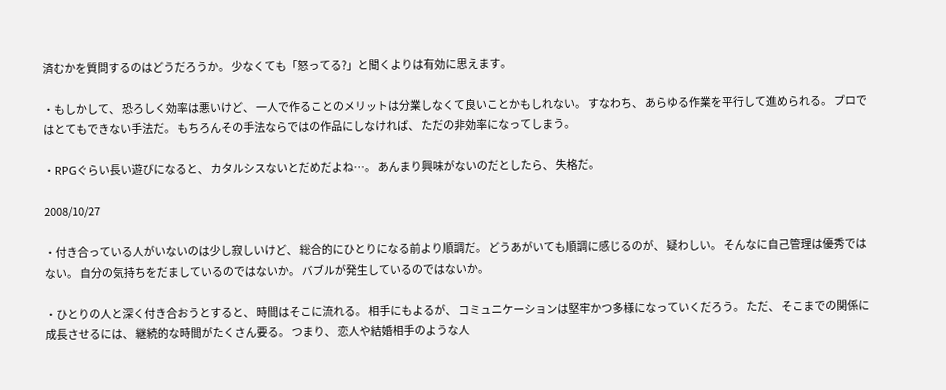済むかを質問するのはどうだろうか。 少なくても「怒ってる?」と聞くよりは有効に思えます。

・もしかして、 恐ろしく効率は悪いけど、 一人で作ることのメリットは分業しなくて良いことかもしれない。 すなわち、 あらゆる作業を平行して進められる。 プロではとてもできない手法だ。 もちろんその手法ならではの作品にしなければ、 ただの非効率になってしまう。

・RPGぐらい長い遊びになると、 カタルシスないとだめだよね…。 あんまり興味がないのだとしたら、 失格だ。

2008/10/27

・付き合っている人がいないのは少し寂しいけど、 総合的にひとりになる前より順調だ。 どうあがいても順調に感じるのが、 疑わしい。 そんなに自己管理は優秀ではない。 自分の気持ちをだましているのではないか。 バブルが発生しているのではないか。

・ひとりの人と深く付き合おうとすると、 時間はそこに流れる。 相手にもよるが、 コミュニケーションは堅牢かつ多様になっていくだろう。 ただ、 そこまでの関係に成長させるには、 継続的な時間がたくさん要る。 つまり、 恋人や結婚相手のような人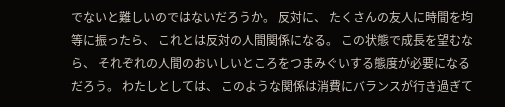でないと難しいのではないだろうか。 反対に、 たくさんの友人に時間を均等に振ったら、 これとは反対の人間関係になる。 この状態で成長を望むなら、 それぞれの人間のおいしいところをつまみぐいする態度が必要になるだろう。 わたしとしては、 このような関係は消費にバランスが行き過ぎて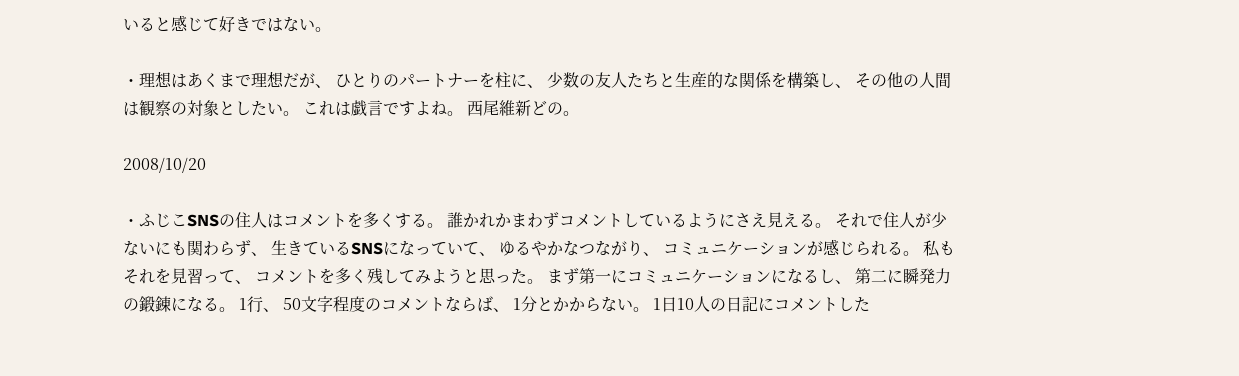いると感じて好きではない。

・理想はあくまで理想だが、 ひとりのパートナーを柱に、 少数の友人たちと生産的な関係を構築し、 その他の人間は観察の対象としたい。 これは戯言ですよね。 西尾維新どの。

2008/10/20

・ふじこSNSの住人はコメントを多くする。 誰かれかまわずコメントしているようにさえ見える。 それで住人が少ないにも関わらず、 生きているSNSになっていて、 ゆるやかなつながり、 コミュニケーションが感じられる。 私もそれを見習って、 コメントを多く残してみようと思った。 まず第一にコミュニケーションになるし、 第二に瞬発力の鍛錬になる。 1行、 50文字程度のコメントならば、 1分とかからない。 1日10人の日記にコメントした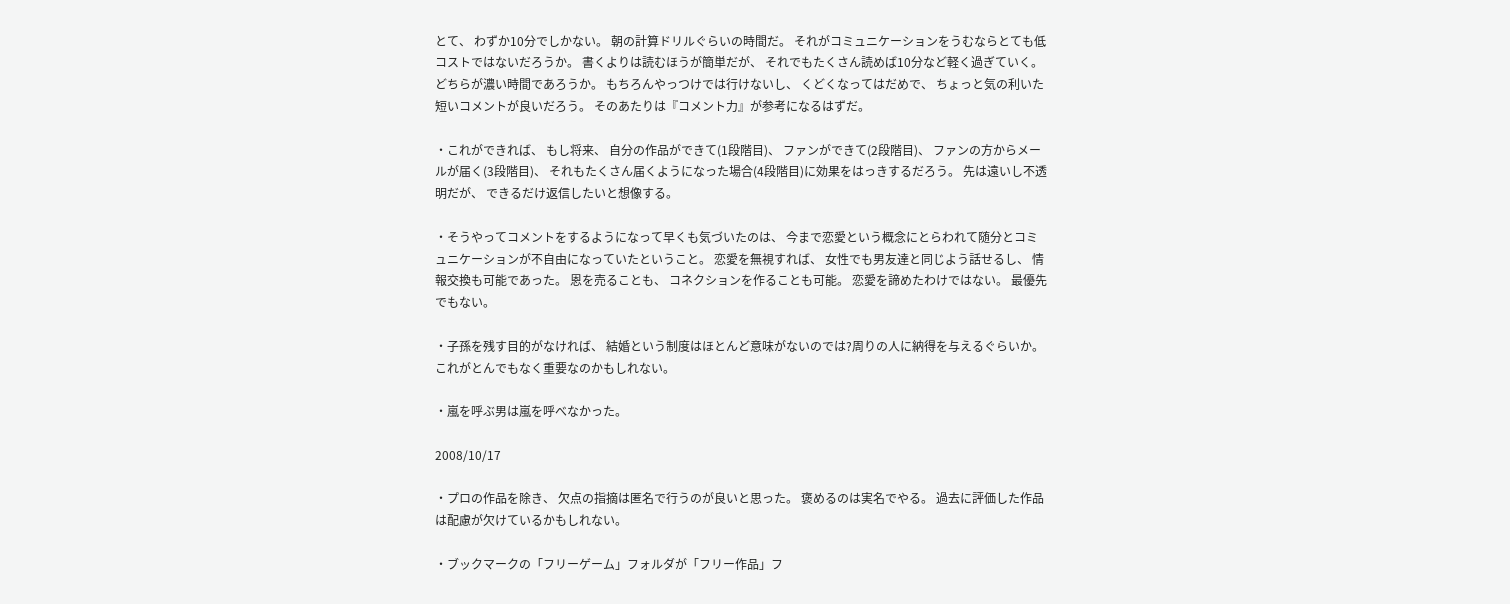とて、 わずか10分でしかない。 朝の計算ドリルぐらいの時間だ。 それがコミュニケーションをうむならとても低コストではないだろうか。 書くよりは読むほうが簡単だが、 それでもたくさん読めば10分など軽く過ぎていく。 どちらが濃い時間であろうか。 もちろんやっつけでは行けないし、 くどくなってはだめで、 ちょっと気の利いた短いコメントが良いだろう。 そのあたりは『コメント力』が参考になるはずだ。

・これができれば、 もし将来、 自分の作品ができて(1段階目)、 ファンができて(2段階目)、 ファンの方からメールが届く(3段階目)、 それもたくさん届くようになった場合(4段階目)に効果をはっきするだろう。 先は遠いし不透明だが、 できるだけ返信したいと想像する。

・そうやってコメントをするようになって早くも気づいたのは、 今まで恋愛という概念にとらわれて随分とコミュニケーションが不自由になっていたということ。 恋愛を無視すれば、 女性でも男友達と同じよう話せるし、 情報交換も可能であった。 恩を売ることも、 コネクションを作ることも可能。 恋愛を諦めたわけではない。 最優先でもない。

・子孫を残す目的がなければ、 結婚という制度はほとんど意味がないのでは?周りの人に納得を与えるぐらいか。 これがとんでもなく重要なのかもしれない。

・嵐を呼ぶ男は嵐を呼べなかった。

2008/10/17

・プロの作品を除き、 欠点の指摘は匿名で行うのが良いと思った。 褒めるのは実名でやる。 過去に評価した作品は配慮が欠けているかもしれない。

・ブックマークの「フリーゲーム」フォルダが「フリー作品」フ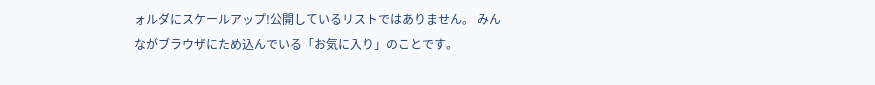ォルダにスケールアップ!公開しているリストではありません。 みんながブラウザにため込んでいる「お気に入り」のことです。